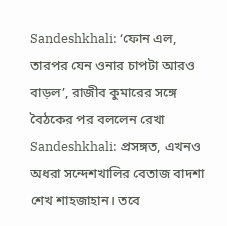Sandeshkhali: ‘ফোন এল, তারপর যেন ওনার চাপটা আরও বাড়ল’, রাজীব কুমারের সঙ্গে বৈঠকের পর বললেন রেখা
Sandeshkhali: প্রসঙ্গত, এখনও অধরা সন্দেশখালির বেতাজ বাদশা শেখ শাহজাহান। তবে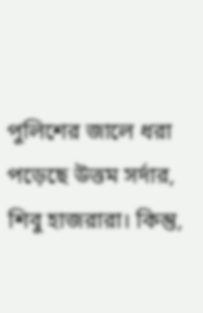পুলিশের জালে ধরা পড়েছে উত্তম সর্দার, শিবু হাজরারা। কিন্তু,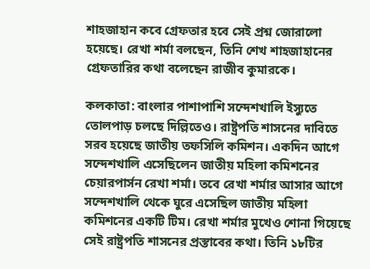শাহজাহান কবে গ্রেফতার হবে সেই প্রশ্ন জোরালো হয়েছে। রেখা শর্মা বলছেন, তিনি শেখ শাহজাহানের গ্রেফতারির কথা বলেছেন রাজীব কুমারকে।

কলকাতা: বাংলার পাশাপাশি সন্দেশখালি ইস্যুতে তোলপাড় চলছে দিল্লিতেও। রাষ্ট্রপতি শাসনের দাবিতে সরব হয়েছে জাতীয় তফসিলি কমিশন। একদিন আগে সন্দেশখালি এসেছিলেন জাতীয় মহিলা কমিশনের চেয়ারপার্সন রেখা শর্মা। তবে রেখা শর্মার আসার আগে সন্দেশখালি থেকে ঘুরে এসেছিল জাতীয় মহিলা কমিশনের একটি টিম। রেখা শর্মার মুখেও শোনা গিয়েছে সেই রাষ্ট্রপতি শাসনের প্রস্তাবের কথা। তিনি ১৮টির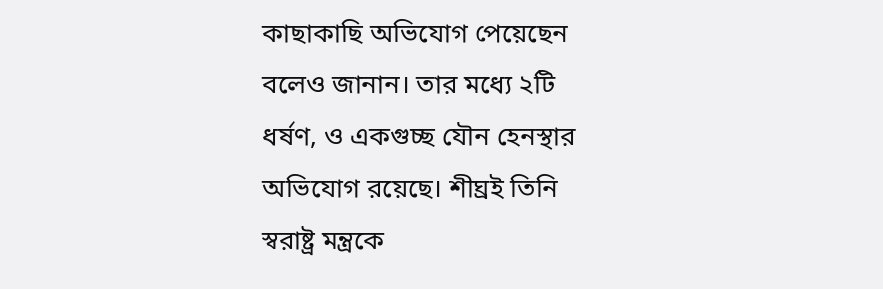কাছাকাছি অভিযোগ পেয়েছেন বলেও জানান। তার মধ্যে ২টি ধর্ষণ, ও একগুচ্ছ যৌন হেনস্থার অভিযোগ রয়েছে। শীঘ্রই তিনি স্বরাষ্ট্র মন্ত্রকে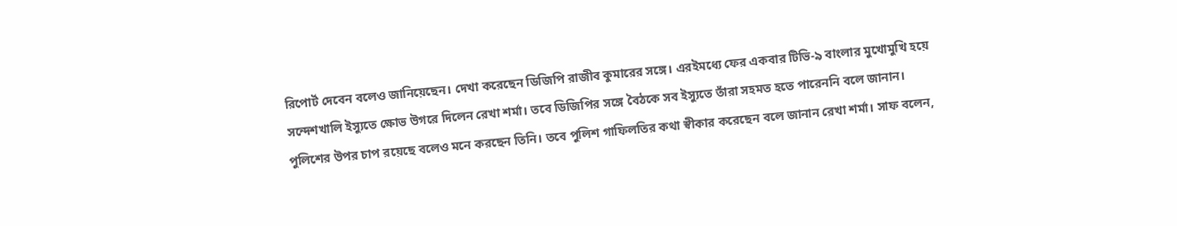রিপোর্ট দেবেন বলেও জানিয়েছেন। দেখা করেছেন ডিজিপি রাজীব কুমারের সঙ্গে। এরইমধ্যে ফের একবার টিভি-৯ বাংলার মুখোমুখি হয়ে সন্দেশখালি ইস্যুতে ক্ষোভ উগরে দিলেন রেখা শর্মা। তবে ডিজিপির সঙ্গে বৈঠকে সব ইস্যুতে তাঁরা সহমত হতে পারেননি বলে জানান। পুলিশের উপর চাপ রয়েছে বলেও মনে করছেন তিনি। তবে পুলিশ গাফিলতির কথা স্বীকার করেছেন বলে জানান রেখা শর্মা। সাফ বলেন,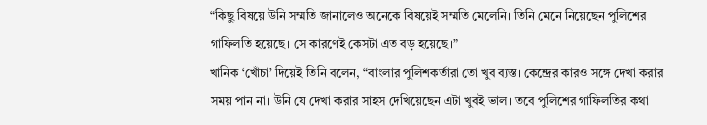“কিছু বিষয়ে উনি সম্মতি জানালেও অনেকে বিষয়েই সম্মতি মেলেনি। তিনি মেনে নিয়েছেন পুলিশের গাফিলতি হয়েছে। সে কারণেই কেসটা এত বড় হয়েছে।”
খানিক ‘খোঁচা’ দিয়েই তিনি বলেন, “বাংলার পুলিশকর্তারা তো খুব ব্যস্ত। কেন্দ্রের কারও সঙ্গে দেখা করার সময় পান না। উনি যে দেখা করার সাহস দেখিয়েছেন এটা খুবই ভাল। তবে পুলিশের গাফিলতির কথা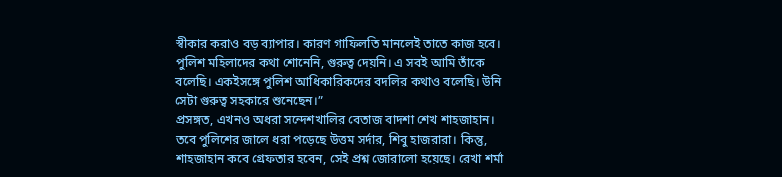স্বীকার করাও বড় ব্যাপার। কারণ গাফিলতি মানলেই তাতে কাজ হবে। পুলিশ মহিলাদের কথা শোনেনি, গুরুত্ব দেয়নি। এ সবই আমি তাঁকে বলেছি। একইসঙ্গে পুলিশ আধিকারিকদের বদলির কথাও বলেছি। উনি সেটা গুরুত্ব সহকারে শুনেছেন।”
প্রসঙ্গত, এখনও অধরা সন্দেশখালির বেতাজ বাদশা শেখ শাহজাহান। তবে পুলিশের জালে ধরা পড়েছে উত্তম সর্দার, শিবু হাজরারা। কিন্তু, শাহজাহান কবে গ্রেফতার হবেন, সেই প্রশ্ন জোরালো হয়েছে। রেখা শর্মা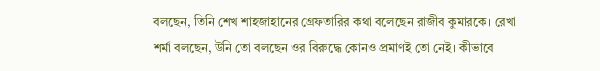বলছেন, তিনি শেখ শাহজাহানের গ্রেফতারির কথা বলেছেন রাজীব কুমারকে। রেখা শর্মা বলছেন, উনি তো বলছেন ওর বিরুদ্ধে কোনও প্রমাণই তো নেই। কীভাবে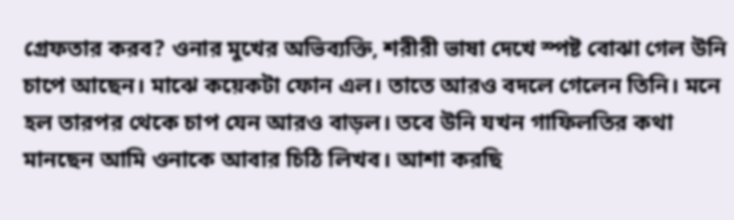গ্রেফতার করব? ওনার মুখের অভিব্যক্তি, শরীরী ভাষা দেখে স্পষ্ট বোঝা গেল উনি চাপে আছেন। মাঝে কয়েকটা ফোন এল। তাতে আরও বদলে গেলেন তিনি। মনে হল তারপর থেকে চাপ যেন আরও বাড়ল। তবে উনি যখন গাফিলতির কথা মানছেন আমি ওনাকে আবার চিঠি লিখব। আশা করছি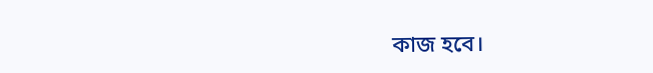কাজ হবে।